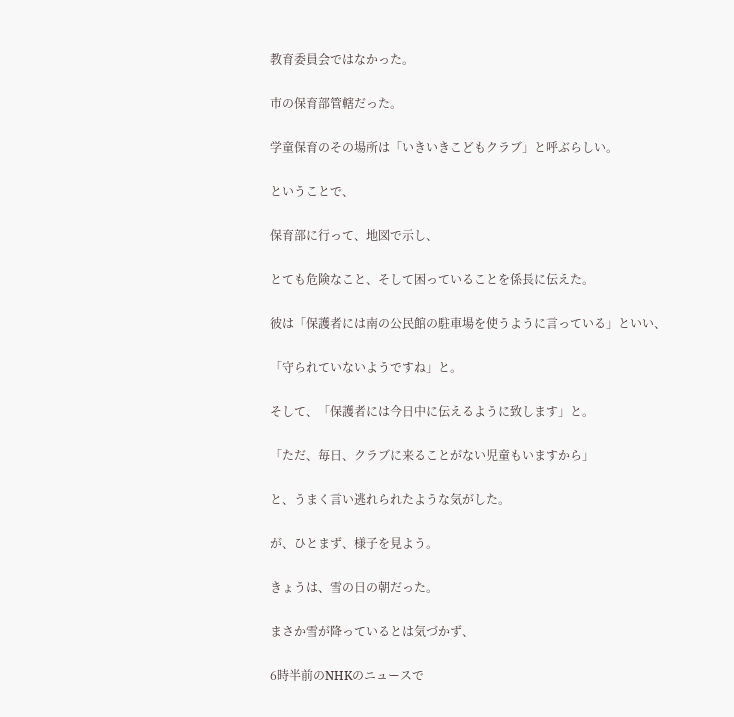教育委員会ではなかった。

市の保育部管轄だった。

学童保育のその場所は「いきいきこどもクラブ」と呼ぶらしい。

ということで、

保育部に行って、地図で示し、

とても危険なこと、そして困っていることを係長に伝えた。

彼は「保護者には南の公民館の駐車場を使うように言っている」といい、

「守られていないようですね」と。

そして、「保護者には今日中に伝えるように致します」と。

「ただ、毎日、クラブに来ることがない児童もいますから」

と、うまく言い逃れられたような気がした。

が、ひとまず、様子を見よう。

きょうは、雪の日の朝だった。

まさか雪が降っているとは気づかず、

6時半前のNHKのニュースで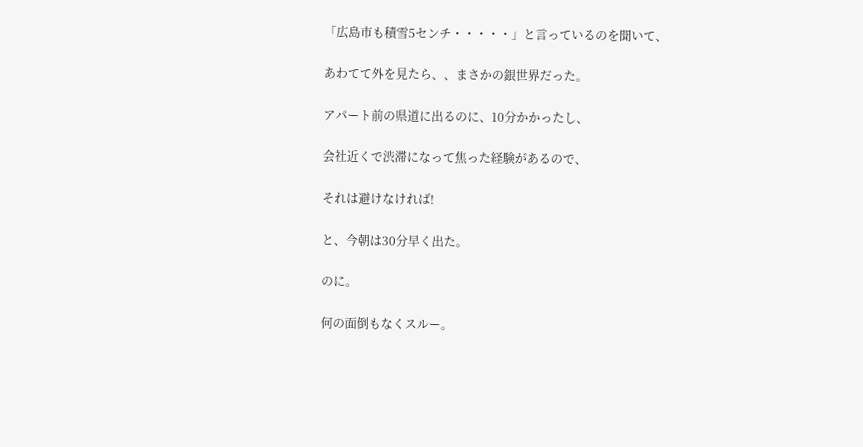「広島市も積雪5センチ・・・・・」と言っているのを聞いて、

あわてて外を見たら、、まさかの銀世界だった。

アパート前の県道に出るのに、10分かかったし、

会社近くで渋滞になって焦った経験があるので、

それは避けなければ!

と、今朝は30分早く出た。

のに。

何の面倒もなくスルー。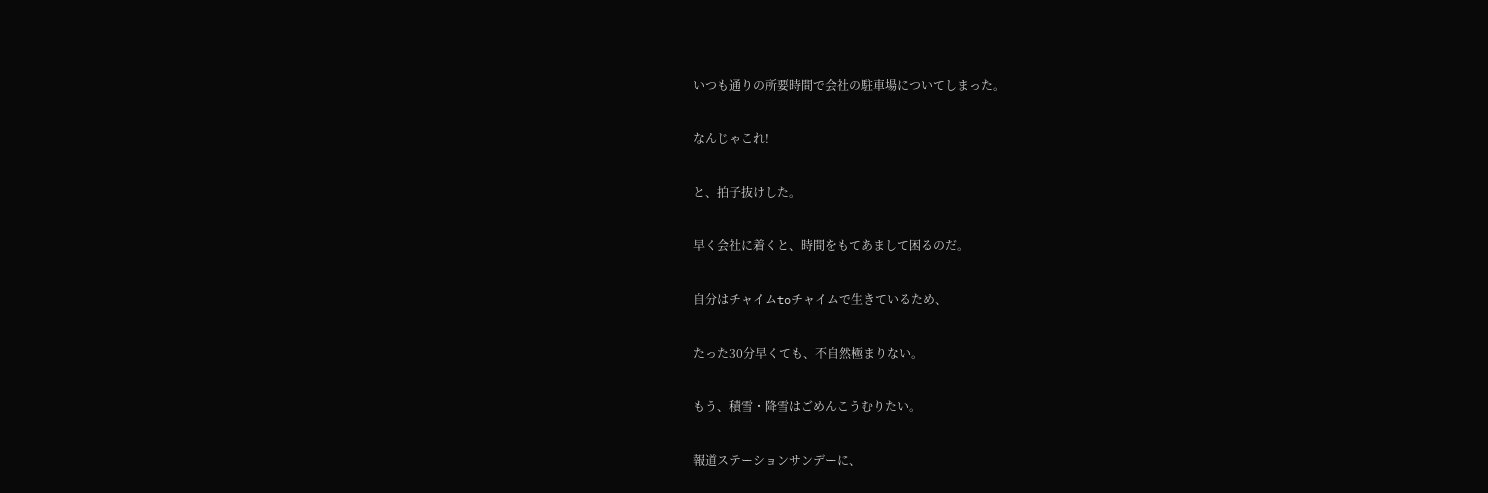いつも通りの所要時間で会社の駐車場についてしまった。

なんじゃこれ!

と、拍子抜けした。

早く会社に着くと、時間をもてあまして困るのだ。

自分はチャイムtoチャイムで生きているため、

たった30分早くても、不自然極まりない。

もう、積雪・降雪はごめんこうむりたい。

報道ステーションサンデーに、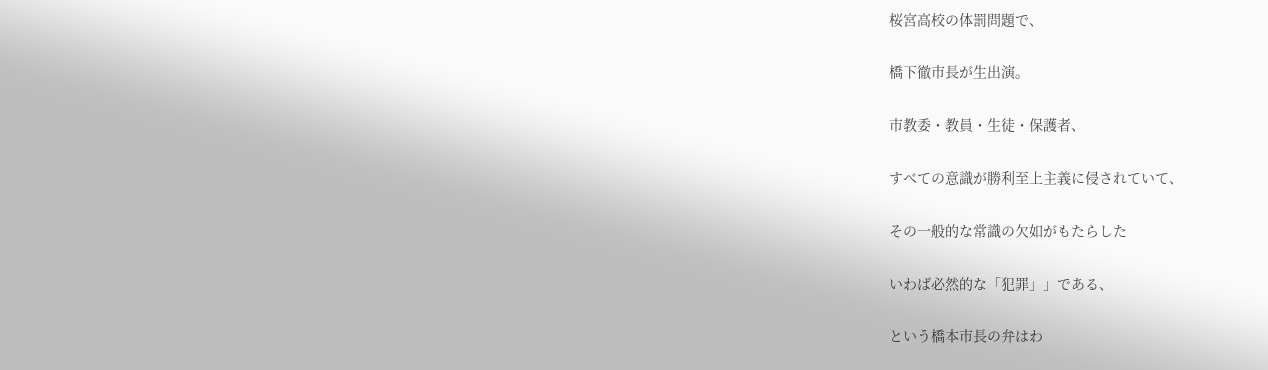桜宮高校の体罰問題で、

橋下徹市長が生出演。

市教委・教員・生徒・保護者、

すべての意識が勝利至上主義に侵されていて、

その一般的な常識の欠如がもたらした

いわば必然的な「犯罪」」である、

という橋本市長の弁はわ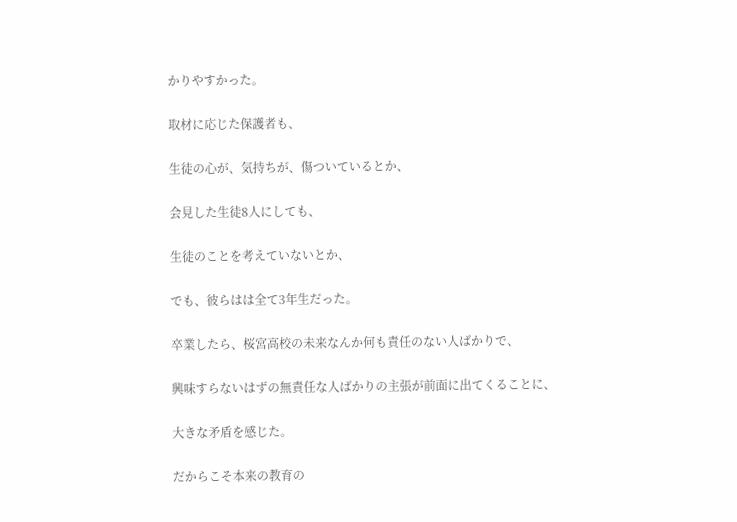かりやすかった。

取材に応じた保護者も、

生徒の心が、気持ちが、傷ついているとか、

会見した生徒8人にしても、

生徒のことを考えていないとか、

でも、彼らはは全て3年生だった。

卒業したら、桜宮高校の未来なんか何も責任のない人ばかりで、

興味すらないはずの無責任な人ばかりの主張が前面に出てくることに、

大きな矛盾を感じた。

だからこそ本来の教育の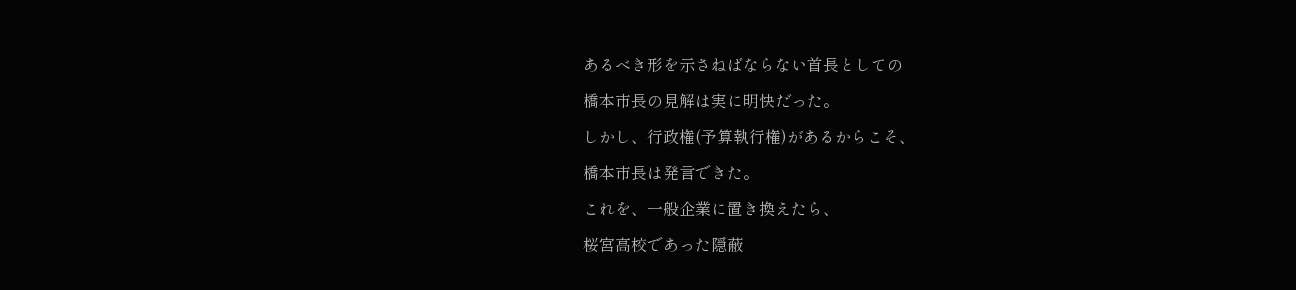あるべき形を示さねばならない首長としての

橋本市長の見解は実に明快だった。

しかし、行政権(予算執行権)があるからこそ、

橋本市長は発言できた。

これを、一般企業に置き換えたら、

桜宮高校であった隠蔽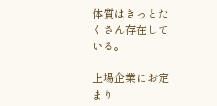体質はきっとたくさん存在している。

上場企業にお定まり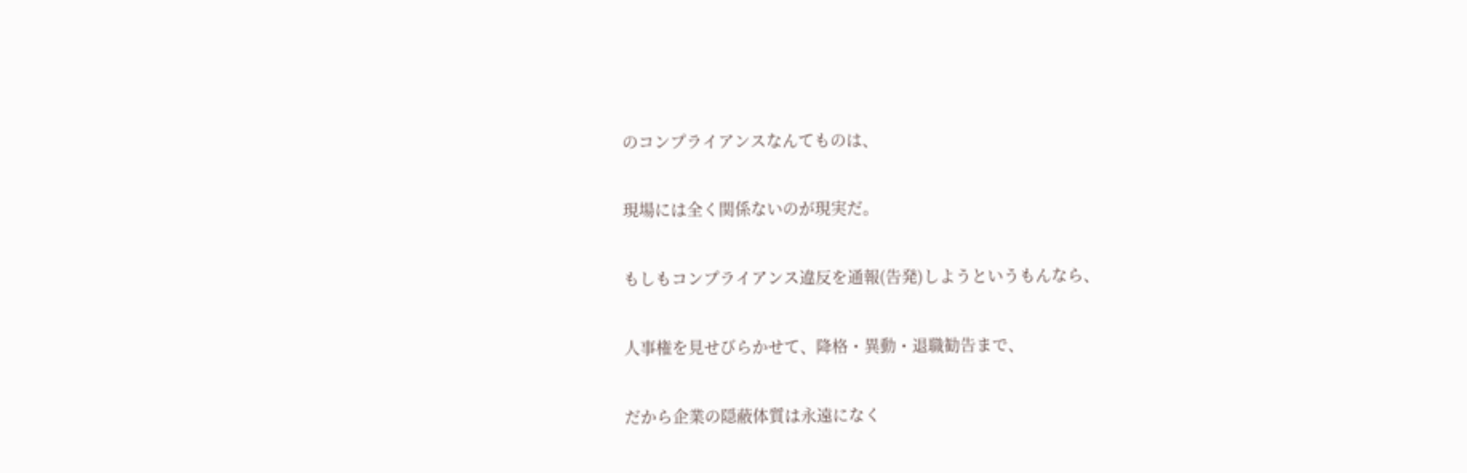のコンプライアンスなんてものは、

現場には全く関係ないのが現実だ。

もしもコンプライアンス違反を通報(告発)しようというもんなら、

人事権を見せびらかせて、降格・異動・退職勧告まで、

だから企業の隠蔽体質は永遠になく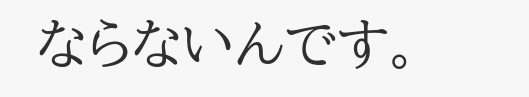ならないんです。